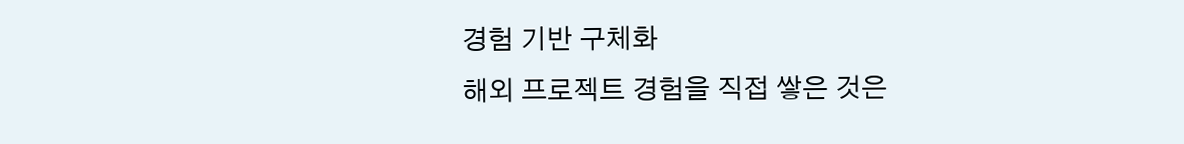경험 기반 구체화
해외 프로젝트 경험을 직접 쌓은 것은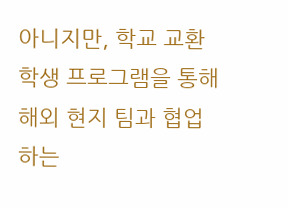아니지만, 학교 교환학생 프로그램을 통해 해외 현지 팀과 협업하는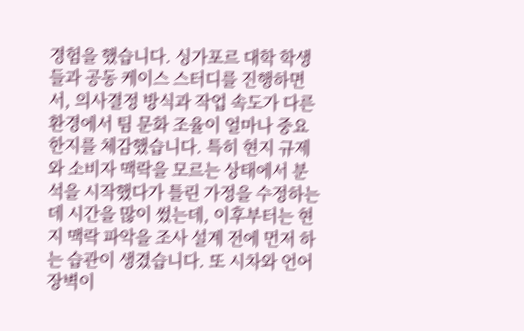경험을 했습니다. 싱가포르 대학 학생들과 공동 케이스 스터디를 진행하면서, 의사결정 방식과 작업 속도가 다른 환경에서 팀 문화 조율이 얼마나 중요한지를 체감했습니다. 특히 현지 규제와 소비자 맥락을 모르는 상태에서 분석을 시작했다가 틀린 가정을 수정하는 데 시간을 많이 썼는데, 이후부터는 현지 맥락 파악을 조사 설계 전에 먼저 하는 습관이 생겼습니다. 또 시차와 언어 장벽이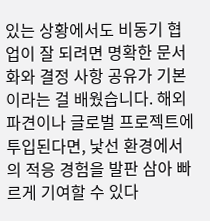있는 상황에서도 비동기 협업이 잘 되려면 명확한 문서화와 결정 사항 공유가 기본이라는 걸 배웠습니다. 해외 파견이나 글로벌 프로젝트에 투입된다면, 낯선 환경에서의 적응 경험을 발판 삼아 빠르게 기여할 수 있다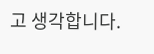고 생각합니다.